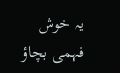یہ خوش فہمی بچاؤ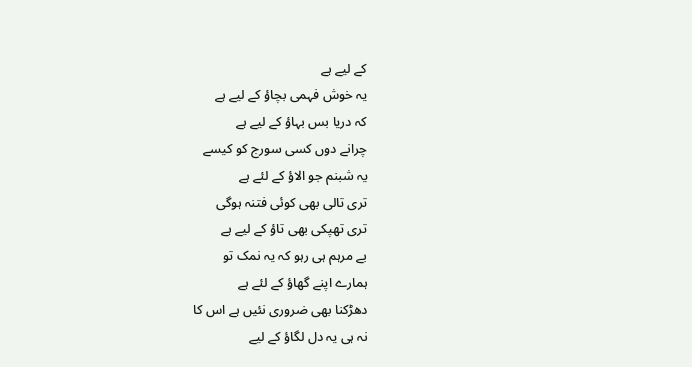کے لیے ہے
یہ خوش فہمی بچاؤ کے لیے ہے
کہ دریا بس بہاؤ کے لیے ہے
چرانے دوں کسی سورج کو کیسے
یہ شبنم جو الاؤ کے لئے ہے
تری تالی بھی کوئی فتنہ ہوگی
تری تھپکی بھی تاؤ کے لیے ہے
بے مرہم ہی رہو کہ یہ نمک تو
ہمارے اپنے گھاؤ کے لئے ہے
دھڑکنا بھی ضروری نئیں ہے اس کا
نہ ہی یہ دل لگاؤ کے لیے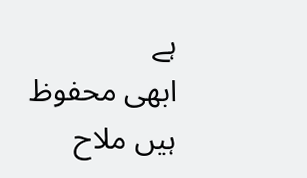ہے
ابھی محفوظ ہیں ملاح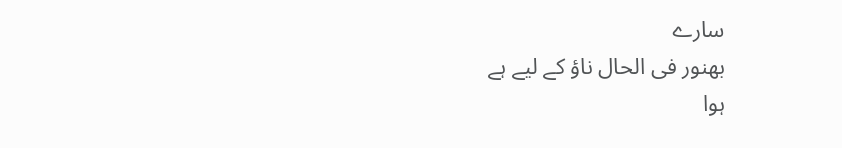سارے
بھنور فی الحال ناؤ کے لیے ہے
ہوا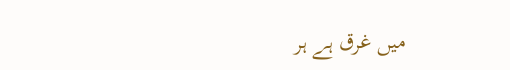میں غرق ہے ہر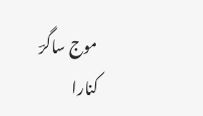موج ساگرؔ
کنارا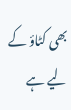بھی کٹاؤ کے لیے ہے